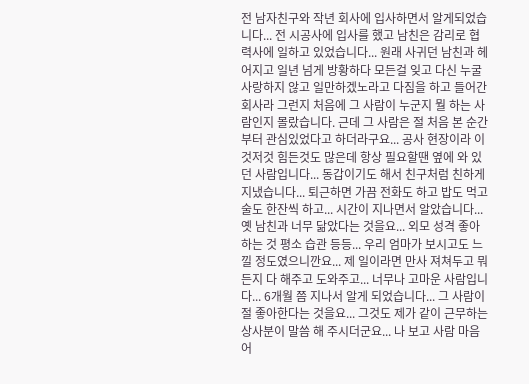전 남자친구와 작년 회사에 입사하면서 알게되었습니다... 전 시공사에 입사를 했고 남친은 감리로 협력사에 일하고 있었습니다... 원래 사귀던 남친과 헤어지고 일년 넘게 방황하다 모든걸 잊고 다신 누굴 사랑하지 않고 일만하겠노라고 다짐을 하고 들어간 회사라 그런지 처음에 그 사람이 누군지 뭘 하는 사람인지 몰랐습니다. 근데 그 사람은 절 처음 본 순간부터 관심있었다고 하더라구요... 공사 현장이라 이것저것 힘든것도 많은데 항상 필요할땐 옆에 와 있던 사람입니다... 동갑이기도 해서 친구처럼 친하게 지냈습니다... 퇴근하면 가끔 전화도 하고 밥도 먹고 술도 한잔씩 하고... 시간이 지나면서 알았습니다... 옛 남친과 너무 닮았다는 것을요... 외모 성격 좋아하는 것 평소 습관 등등... 우리 엄마가 보시고도 느낄 정도였으니깐요... 제 일이라면 만사 져쳐두고 뭐든지 다 해주고 도와주고... 너무나 고마운 사람입니다... 6개월 쯤 지나서 알게 되었습니다... 그 사람이 절 좋아한다는 것을요... 그것도 제가 같이 근무하는 상사분이 말씀 해 주시더군요... 나 보고 사람 마음 어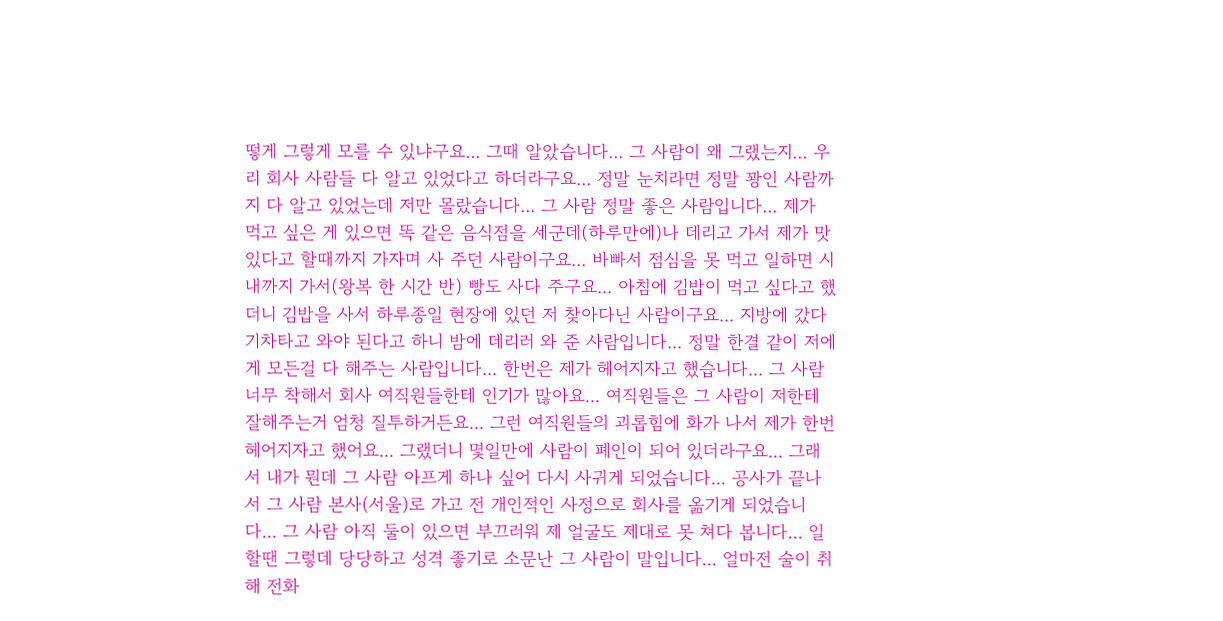떻게 그렇게 모를 수 있냐구요... 그때 알았습니다... 그 사람이 왜 그랬는지... 우리 회사 사람들 다 알고 있었다고 하더라구요... 정말 눈치라면 정말 꽝인 사람까지 다 알고 있었는데 저만 몰랐습니다... 그 사람 정말 좋은 사람입니다... 제가 먹고 싶은 게 있으면 똑 같은 음식점을 세군데(하루만에)나 데리고 가서 제가 맛있다고 할때까지 가자며 사 주던 사람이구요... 바빠서 점심을 못 먹고 일하면 시내까지 가서(왕복 한 시간 반) 빵도 사다 주구요... 아침에 김밥이 먹고 싶다고 했더니 김밥을 사서 하루종일 현장에 있던 저 찾아다닌 사람이구요... 지방에 갔다 기차타고 와야 된다고 하니 밤에 데리러 와 준 사람입니다... 정말 한결 같이 저에게 모든걸 다 해주는 사람입니다... 한번은 제가 헤어지자고 했습니다... 그 사람 너무 착해서 회사 여직원들한테 인기가 많아요... 여직원들은 그 사람이 저한테 잘해주는거 엄청 질투하거든요... 그런 여직원들의 괴롭힘에 화가 나서 제가 한번 헤어지자고 했어요... 그랬더니 몇일만에 사람이 폐인이 되어 있더라구요... 그래서 내가 뭔데 그 사람 아프게 하나 싶어 다시 사귀게 되었습니다... 공사가 끝나서 그 사람 본사(서울)로 가고 전 개인적인 사정으로 회사를 옮기게 되었습니다... 그 사람 아직 둘이 있으면 부끄러워 제 얼굴도 제대로 못 쳐다 봅니다... 일할땐 그렇데 당당하고 성격 좋기로 소문난 그 사람이 말입니다... 얼마전 술이 취해 전화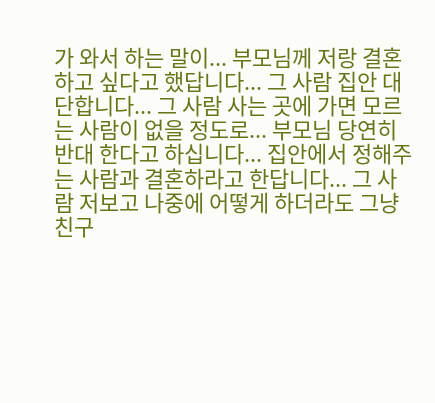가 와서 하는 말이... 부모님께 저랑 결혼하고 싶다고 했답니다... 그 사람 집안 대단합니다... 그 사람 사는 곳에 가면 모르는 사람이 없을 정도로... 부모님 당연히 반대 한다고 하십니다... 집안에서 정해주는 사람과 결혼하라고 한답니다... 그 사람 저보고 나중에 어떻게 하더라도 그냥 친구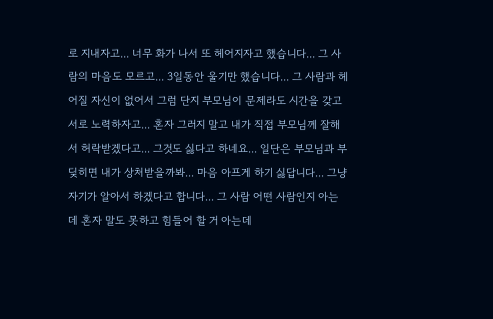로 지내자고... 너무 화가 나서 또 헤어지자고 했습니다... 그 사람의 마음도 모르고... 3일동안 울기만 했습니다... 그 사람과 헤어질 자신이 없어서 그럼 단지 부모님이 문제라도 시간을 갖고 서로 노력하자고... 혼자 그러지 말고 내가 직접 부모님께 잘해서 허락받겠다고... 그것도 싫다고 하네요... 일단은 부모님과 부딪히면 내가 상처받을까봐... 마음 아프게 하기 싫답니다... 그냥 자기가 알아서 하겠다고 합니다... 그 사람 어떤 사람인지 아는데 혼자 말도 못하고 힘들어 할 거 아는데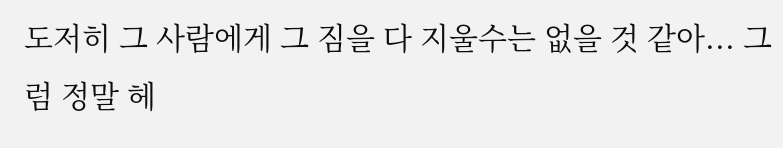도저히 그 사람에게 그 짐을 다 지울수는 없을 것 같아... 그럼 정말 헤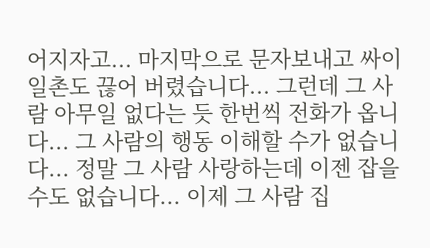어지자고... 마지막으로 문자보내고 싸이 일촌도 끊어 버렸습니다... 그런데 그 사람 아무일 없다는 듯 한번씩 전화가 옵니다... 그 사람의 행동 이해할 수가 없습니다... 정말 그 사람 사랑하는데 이젠 잡을 수도 없습니다... 이제 그 사람 집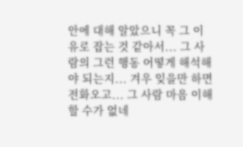안에 대해 알았으니 꼭 그 이유로 잡는 것 같아서... 그 사람의 그런 행동 어떻게 해석해야 되는지... 겨우 잊을만 하면 전화오고... 그 사람 마음 이해할 수가 없네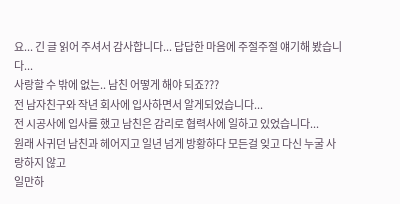요... 긴 글 읽어 주셔서 감사합니다... 답답한 마음에 주절주절 얘기해 봤습니다...
사랑할 수 밖에 없는.. 남친 어떻게 해야 되죠???
전 남자친구와 작년 회사에 입사하면서 알게되었습니다...
전 시공사에 입사를 했고 남친은 감리로 협력사에 일하고 있었습니다...
원래 사귀던 남친과 헤어지고 일년 넘게 방황하다 모든걸 잊고 다신 누굴 사랑하지 않고
일만하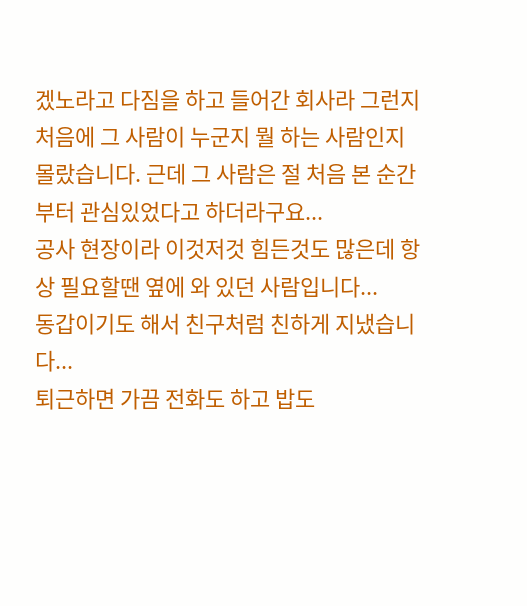겠노라고 다짐을 하고 들어간 회사라 그런지 처음에 그 사람이 누군지 뭘 하는 사람인지
몰랐습니다. 근데 그 사람은 절 처음 본 순간부터 관심있었다고 하더라구요...
공사 현장이라 이것저것 힘든것도 많은데 항상 필요할땐 옆에 와 있던 사람입니다...
동갑이기도 해서 친구처럼 친하게 지냈습니다...
퇴근하면 가끔 전화도 하고 밥도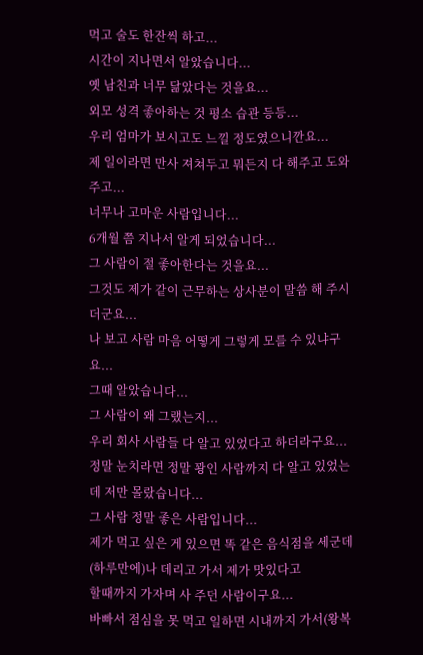먹고 술도 한잔씩 하고...
시간이 지나면서 알았습니다...
옛 남친과 너무 닮았다는 것을요...
외모 성격 좋아하는 것 평소 습관 등등...
우리 엄마가 보시고도 느낄 정도였으니깐요...
제 일이라면 만사 져쳐두고 뭐든지 다 해주고 도와주고...
너무나 고마운 사람입니다...
6개월 쯤 지나서 알게 되었습니다...
그 사람이 절 좋아한다는 것을요...
그것도 제가 같이 근무하는 상사분이 말씀 해 주시더군요...
나 보고 사람 마음 어떻게 그렇게 모를 수 있냐구요...
그때 알았습니다...
그 사람이 왜 그랬는지...
우리 회사 사람들 다 알고 있었다고 하더라구요...
정말 눈치라면 정말 꽝인 사람까지 다 알고 있었는데 저만 몰랐습니다...
그 사람 정말 좋은 사람입니다...
제가 먹고 싶은 게 있으면 똑 같은 음식점을 세군데(하루만에)나 데리고 가서 제가 맛있다고
할때까지 가자며 사 주던 사람이구요...
바빠서 점심을 못 먹고 일하면 시내까지 가서(왕복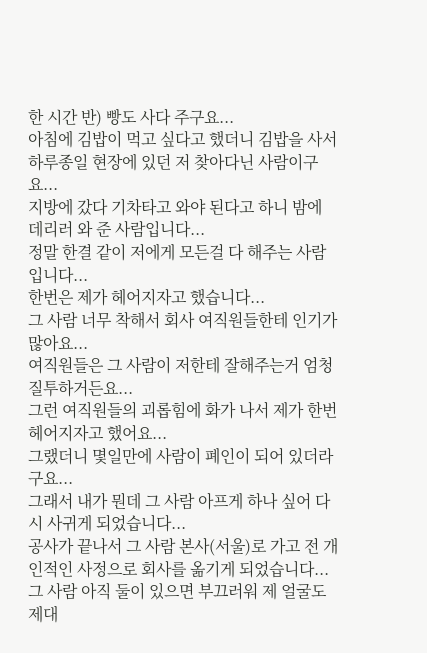한 시간 반) 빵도 사다 주구요...
아침에 김밥이 먹고 싶다고 했더니 김밥을 사서 하루종일 현장에 있던 저 찾아다닌 사람이구요...
지방에 갔다 기차타고 와야 된다고 하니 밤에 데리러 와 준 사람입니다...
정말 한결 같이 저에게 모든걸 다 해주는 사람입니다...
한번은 제가 헤어지자고 했습니다...
그 사람 너무 착해서 회사 여직원들한테 인기가 많아요...
여직원들은 그 사람이 저한테 잘해주는거 엄청 질투하거든요...
그런 여직원들의 괴롭힘에 화가 나서 제가 한번 헤어지자고 했어요...
그랬더니 몇일만에 사람이 폐인이 되어 있더라구요...
그래서 내가 뭔데 그 사람 아프게 하나 싶어 다시 사귀게 되었습니다...
공사가 끝나서 그 사람 본사(서울)로 가고 전 개인적인 사정으로 회사를 옮기게 되었습니다...
그 사람 아직 둘이 있으면 부끄러워 제 얼굴도 제대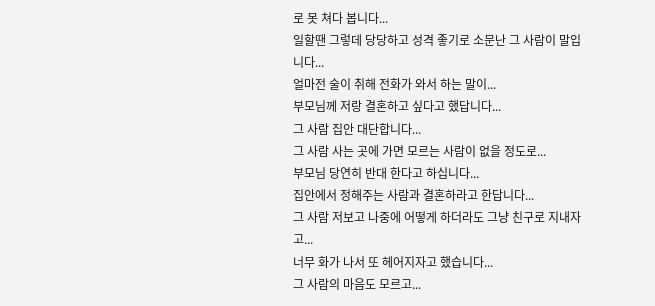로 못 쳐다 봅니다...
일할땐 그렇데 당당하고 성격 좋기로 소문난 그 사람이 말입니다...
얼마전 술이 취해 전화가 와서 하는 말이...
부모님께 저랑 결혼하고 싶다고 했답니다...
그 사람 집안 대단합니다...
그 사람 사는 곳에 가면 모르는 사람이 없을 정도로...
부모님 당연히 반대 한다고 하십니다...
집안에서 정해주는 사람과 결혼하라고 한답니다...
그 사람 저보고 나중에 어떻게 하더라도 그냥 친구로 지내자고...
너무 화가 나서 또 헤어지자고 했습니다...
그 사람의 마음도 모르고...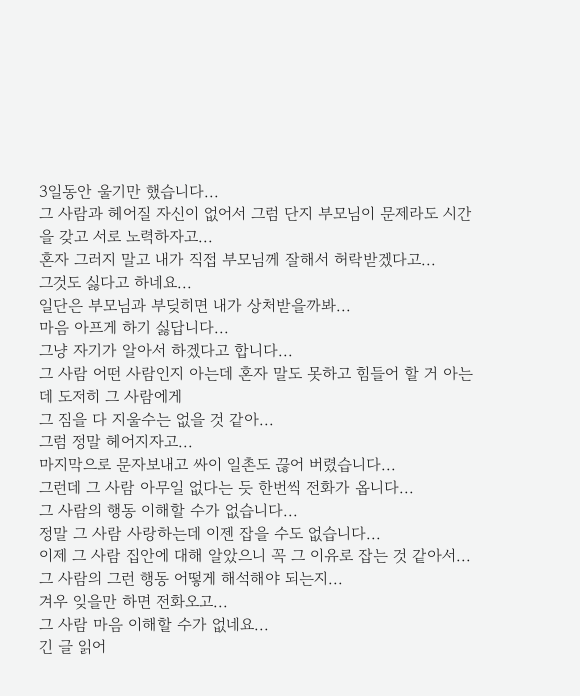3일동안 울기만 했습니다...
그 사람과 헤어질 자신이 없어서 그럼 단지 부모님이 문제라도 시간을 갖고 서로 노력하자고...
혼자 그러지 말고 내가 직접 부모님께 잘해서 허락받겠다고...
그것도 싫다고 하네요...
일단은 부모님과 부딪히면 내가 상처받을까봐...
마음 아프게 하기 싫답니다...
그냥 자기가 알아서 하겠다고 합니다...
그 사람 어떤 사람인지 아는데 혼자 말도 못하고 힘들어 할 거 아는데 도저히 그 사람에게
그 짐을 다 지울수는 없을 것 같아...
그럼 정말 헤어지자고...
마지막으로 문자보내고 싸이 일촌도 끊어 버렸습니다...
그런데 그 사람 아무일 없다는 듯 한번씩 전화가 옵니다...
그 사람의 행동 이해할 수가 없습니다...
정말 그 사람 사랑하는데 이젠 잡을 수도 없습니다...
이제 그 사람 집안에 대해 알았으니 꼭 그 이유로 잡는 것 같아서...
그 사람의 그런 행동 어떻게 해석해야 되는지...
겨우 잊을만 하면 전화오고...
그 사람 마음 이해할 수가 없네요...
긴 글 읽어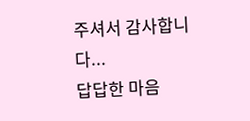주셔서 감사합니다...
답답한 마음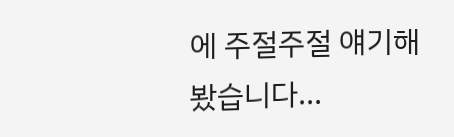에 주절주절 얘기해 봤습니다...